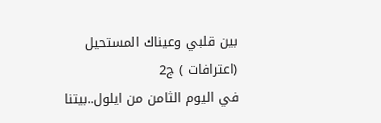بين قلبي وعيناك المستحيل (اعترافات ) ج2
في اليوم الثامن من ايلول..بيتنا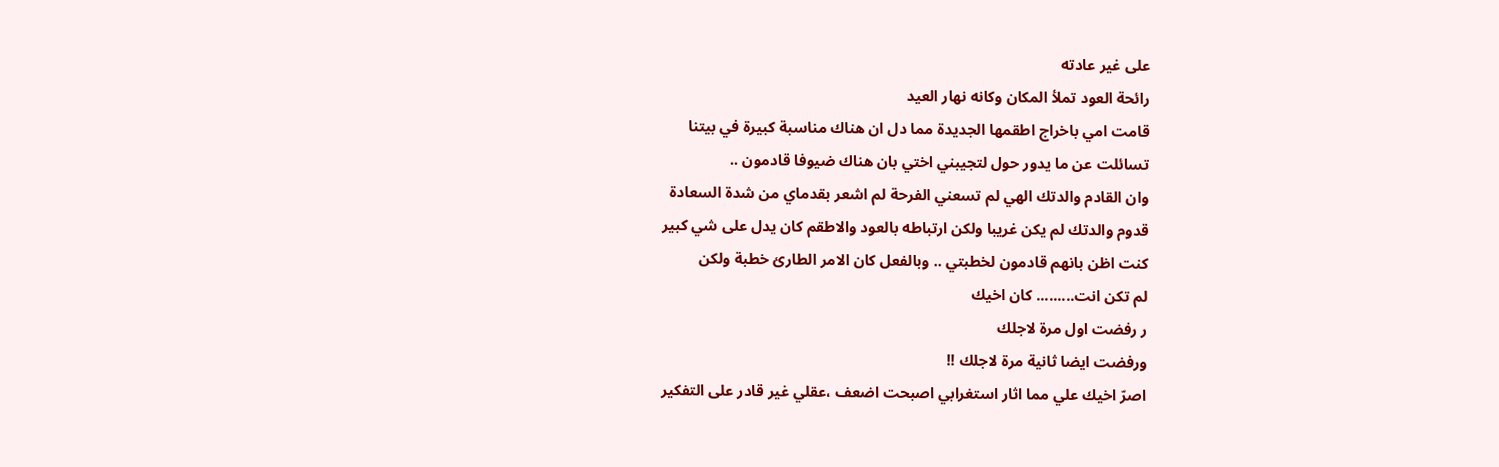على غير عادته
رائحة العود تملأ المكان وكانه نهار العيد
قامت امي باخراج اطقمها الجديدة مما دل ان هناك مناسبة كبيرة في بيتنا
تسائلت عن ما يدور حول لتجيبني اختي بان هناك ضيوفا قادمون ..
وان القادم والدتك الهي لم تسعني الفرحة لم اشعر بقدماي من شدة السعادة
قدوم والدتك لم يكن غريبا ولكن ارتباطه بالعود والاطقم كان يدل على شي كبير
كنت اظن بانهم قادمون لخطبتي .. وبالفعل كان الامر الطارئ خطبة ولكن
لم تكن انت......... كان اخيك
ر رفضت اول مرة لاجلك
ورفضت ايضا ثانية مرة لاجلك !!
اصرّ اخيك علي مما اثار استغرابي اصبحت اضعف ،عقلي غير قادر على التفكير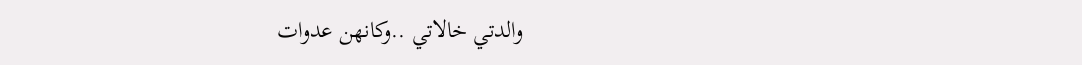والدتي خالاتي ..وكانهن عدوات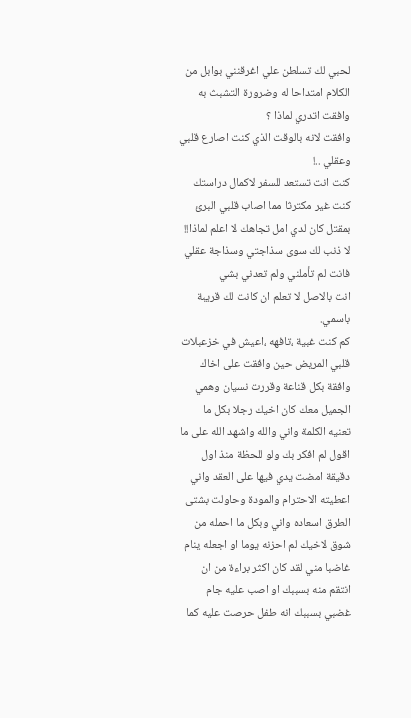لحبي لك تسلطن علي اغرقنني بوابل من الكلام امتداحا له وضرورة التشبث به
وافقت اتدري لماذا ؟
وافقت لانه بالوقت الذي كنت اصارع قلبي وعقلي ..!
كنت انت تستعد للسفر لاكمال دراستك كنت غير مكترثا مما اصاب قلبي البرئ بمقتل كان لدي امل تجاهك لا اعلم لماذا!! لا ذنب لك سوى سذاجتي وسذاجة عقلي فانت لم تأملني ولم تعدني بشي
انت بالاصل لا تعلم ان كانت لك قريبة باسمي.
كم كنت غبية ،تافهه ،اعيش في خزعبلات قلبي المريض حين وافقت على اخاك وافقة بكل قناعة وقررت نسيان وهمي الجميل معك كان اخيك رجلا بكل ما تعنيه الكلمة واني والله واشهد الله على ما اقول لم افكر بك ولو للحظة منذ اول دقيقة امضت يدي فيها على العقد واني اعطيته الاحترام والمودة وحاولت بشتى الطرق اسعاده واني وبكل ما احمله من شوق لاخيك لم احزنه يوما او اجعله ينام غاضبا مني لقد كان اكثر براءة من ان انتقم منه بسببك او اصب عليه جام غضبي بسببك انه طفل حرصت عليه كما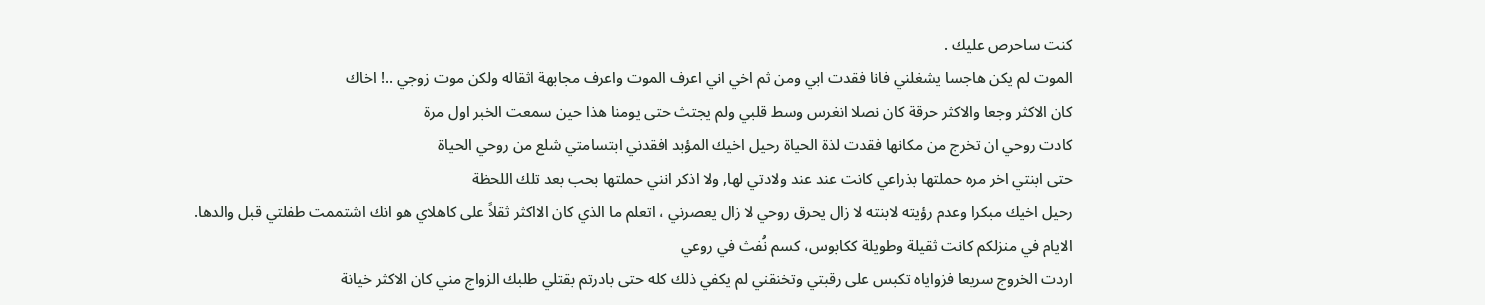كنت ساحرص عليك .
الموت لم يكن هاجسا يشغلني فانا فقدت ابي ومن ثم اخي اني اعرف الموت واعرف مجابهة اثقاله ولكن موت زوجي ..! اخاك
كان الاكثر وجعا والاكثر حرقة كان نصلا انغرس وسط قلبي ولم يجتث حتى يومنا هذا حين سمعت الخبر اول مرة
كادت روحي ان تخرج من مكانها فقدت لذة الحياة رحيل اخيك المؤبد افقدني ابتسامتي شلع من روحي الحياة
حتى ابنتي اخر مره حملتها بذراعي كانت عند عند ولادتي لها, ولا اذكر انني حملتها بحب بعد تلك اللحظة
رحيل اخيك مبكرا وعدم رؤيته لابنته لا زال يحرق روحي لا زال يعصرني ، اتعلم ما الذي كان الااكثر ثقلاً على كاهلاي هو انك اشتممت طفلتي قبل والدها.
الايام في منزلكم كانت ثقيلة وطويلة ككابوس، كسم نُفث في روعي
اردت الخروج سريعا فزواياه تكبس على رقبتي وتخنقني لم يكفي ذلك كله حتى بادرتم بقتلي طلبك الزواج مني كان الاكثر خيانة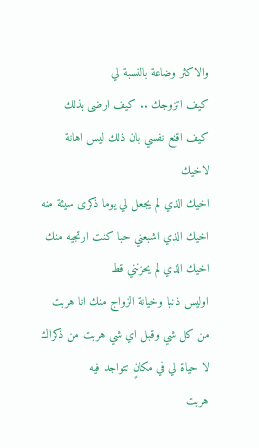والاكثر وضاعة بالنسبة لي
كيف اتزوجك .. كيف ارضى بذلك كيف اقنع نفسي بان ذلك ليس اهانة لاخيك
اخيك الذي لم يجعل لي يوما ذكرى سيئة منه اخيك الذي اشبعني حبا كنت ارتجيه منك اخيك الذي لم يحزنني قط
اوليس ذنبا وخيانة الزواج منك انا هربت من كل شي وقبل اي شي هربت من ذكراك لا حياة لي في مكانٍ تتواجد فيه
هربت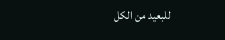للبعيد من الكل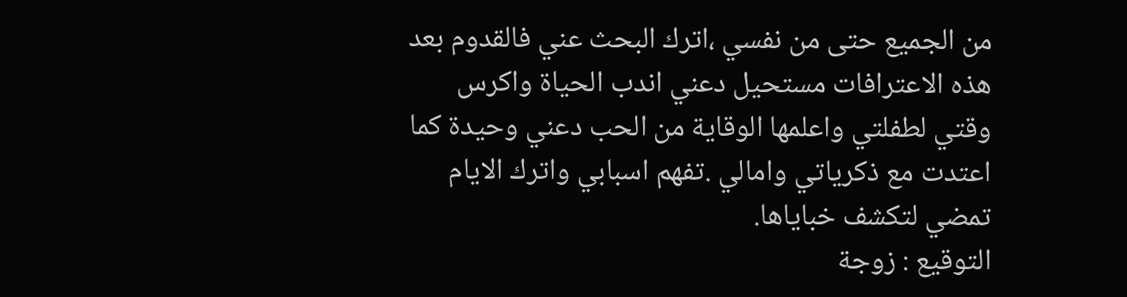من الجميع حتى من نفسي ،اترك البحث عني فالقدوم بعد هذه الاعترافات مستحيل دعني اندب الحياة واكرس وقتي لطفلتي واعلمها الوقاية من الحب دعني وحيدة كما اعتدت مع ذكرياتي وامالي .تفهم اسبابي واترك الايام تمضي لتكشف خباياها.
التوقيع : زوجة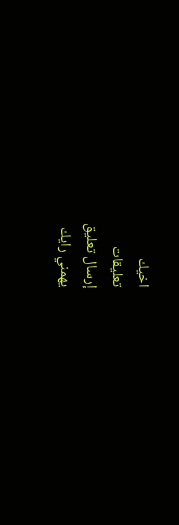اخيك
تعليقات
إرسال تعليق
يهمني رايك